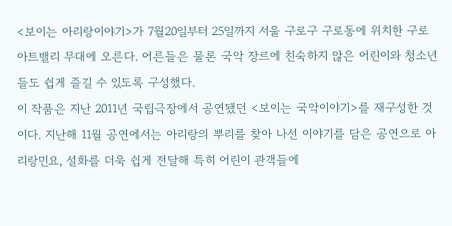<보이는 아리랑이야기>가 7월20일부터 25일까지 서울 구로구 구로동에 위치한 구로아트밸리 무대에 오른다. 어른들은 물론 국악 장르에 친숙하지 않은 어린이와 청소년들도 쉽게 즐길 수 있도록 구성했다.
이 작품은 지난 2011년 국립극장에서 공연됐던 <보이는 국악이야기>를 재구성한 것이다. 지난해 11월 공연에서는 아리랑의 뿌리를 찾아 나선 이야기를 담은 공연으로 아리랑민요, 설화를 더욱 쉽게 전달해 특히 어린이 관객들에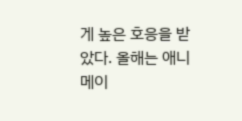게 높은 호응을 받았다. 올해는 애니메이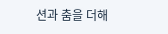션과 춤을 더해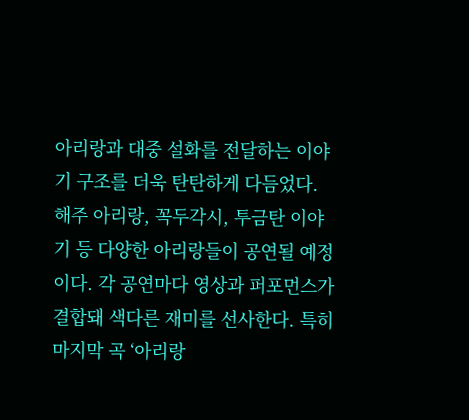아리랑과 대중 설화를 전달하는 이야기 구조를 더욱 탄탄하게 다듬었다.
해주 아리랑, 꼭두각시, 투금탄 이야기 등 다양한 아리랑들이 공연될 예정이다. 각 공연마다 영상과 퍼포먼스가 결합돼 색다른 재미를 선사한다. 특히 마지막 곡 ‘아리랑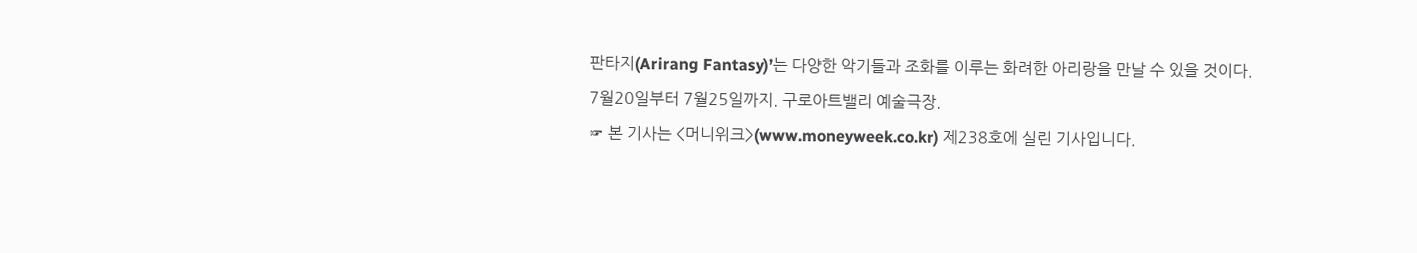판타지(Arirang Fantasy)’는 다양한 악기들과 조화를 이루는 화려한 아리랑을 만날 수 있을 것이다.
7월20일부터 7월25일까지. 구로아트밸리 예술극장.
☞ 본 기사는 <머니위크>(www.moneyweek.co.kr) 제238호에 실린 기사입니다.